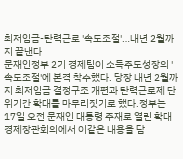최저임금-탄력근로 '속도조절'…내년 2월까지 끝낸다
문재인정부 2기 경제팀이 소득주도성장의 '속도조절'에 본격 착수했다. 당장 내년 2월까지 최저임금 결정구조 개편과 탄력근로제 단위기간 확대를 마무리짓기로 했다.정부는 17일 오전 문재인 대통령 주재로 열린 확대경제장관회의에서 이같은 내용을 담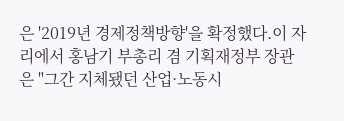은 '2019년 경제정책방향'을 확정했다.이 자리에서 홍남기 부총리 겸 기획재정부 장관은 "그간 지체됐던 산업·노동시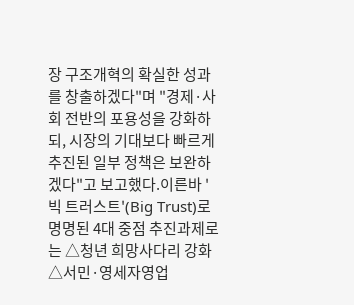장 구조개혁의 확실한 성과를 창출하겠다"며 "경제·사회 전반의 포용성을 강화하되, 시장의 기대보다 빠르게 추진된 일부 정책은 보완하겠다"고 보고했다.이른바 '빅 트러스트'(Big Trust)로 명명된 4대 중점 추진과제로는 △청년 희망사다리 강화 △서민·영세자영업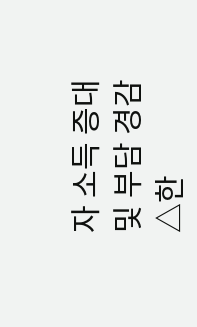자 소득 증대 및 부담 경감 △한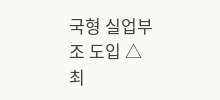국형 실업부조 도입 △최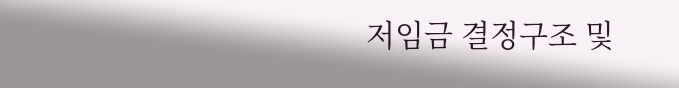저임금 결정구조 및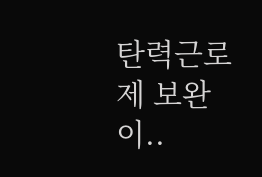탄력근로제 보완이..